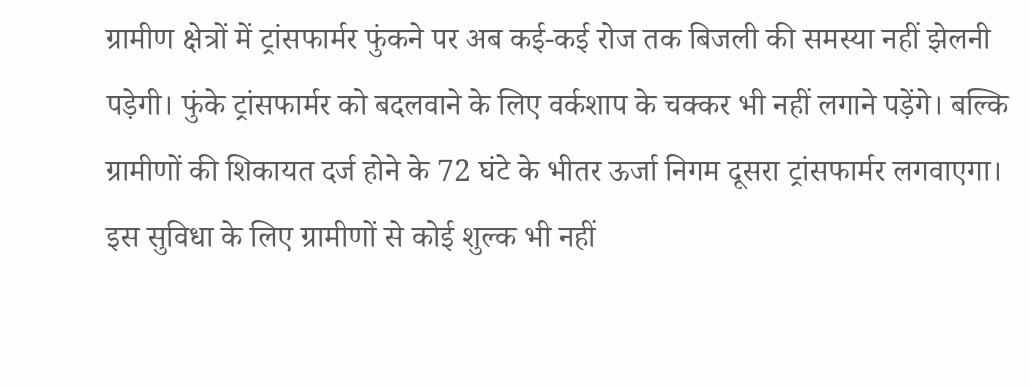ग्रामीण क्षेत्रों में ट्रांसफार्मर फुंकने पर अब कई-कई रोज तक बिजली की समस्या नहीं झेलनी पड़ेगी। फुंके ट्रांसफार्मर को बदलवाने के लिए वर्कशाप के चक्कर भी नहीं लगाने पड़ेंगे। बल्कि ग्रामीणों की शिकायत दर्ज होने के 72 घंटे के भीतर ऊर्जा निगम दूसरा ट्रांसफार्मर लगवाएगा।
इस सुविधा के लिए ग्रामीणों से कोई शुल्क भी नहीं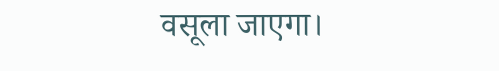वसूला जाएगा।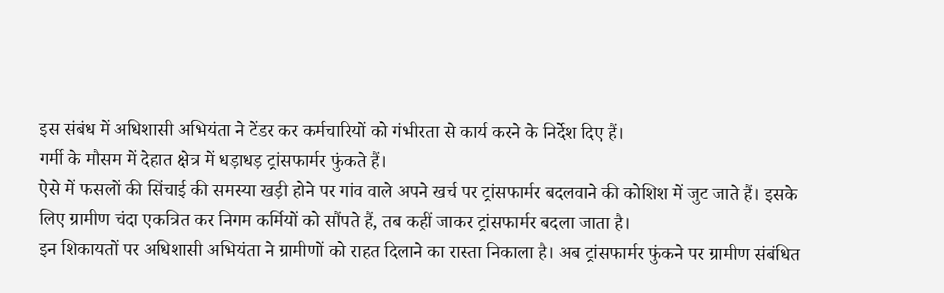इस संबंध में अधिशासी अभियंता ने टेंडर कर कर्मचारियों को गंभीरता से कार्य करने के निर्देश दिए हैं।
गर्मी के मौसम में देहात क्षेत्र में धड़ाधड़ ट्रांसफार्मर फुंकते हैं।
ऐसे में फसलों की सिंचाई की समस्या खड़ी होने पर गांव वाले अपने खर्च पर ट्रांसफार्मर बदलवाने की कोशिश में जुट जाते हैं। इसके लिए ग्रामीण चंदा एकत्रित कर निगम कर्मियों को सौंपते हैं, तब कहीं जाकर ट्रांसफार्मर बदला जाता है।
इन शिकायतों पर अधिशासी अभियंता ने ग्रामीणों को राहत दिलाने का रास्ता निकाला है। अब ट्रांसफार्मर फुंकने पर ग्रामीण संबंधित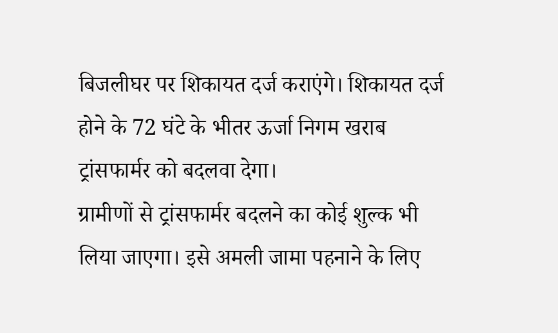बिजलीघर पर शिकायत दर्ज कराएंगे। शिकायत दर्ज होने के 72 घंटे के भीतर ऊर्जा निगम खराब ट्रांसफार्मर को बदलवा देगा।
ग्रामीणों से ट्रांसफार्मर बदलने का कोई शुल्क भी लिया जाएगा। इसे अमली जामा पहनाने के लिए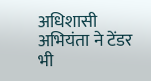अधिशासी अभियंता ने टेंडर भी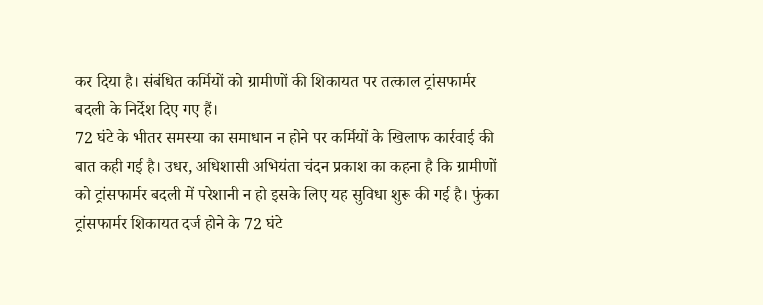कर दिया है। संबंधित कर्मियों को ग्रामीणों की शिकायत पर तत्काल ट्रांसफार्मर बदली के निर्देश दिए गए हैं।
72 घंटे के भीतर समस्या का समाधान न होने पर कर्मियों के खिलाफ कार्रवाई की बात कही गई है। उधर, अधिशासी अभियंता चंदन प्रकाश का कहना है कि ग्रामीणों को ट्रांसफार्मर बदली में परेशानी न हो इसके लिए यह सुविधा शुरू की गई है। फुंका ट्रांसफार्मर शिकायत दर्ज होने के 72 घंटे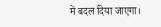में बदल दिया जाएगा।